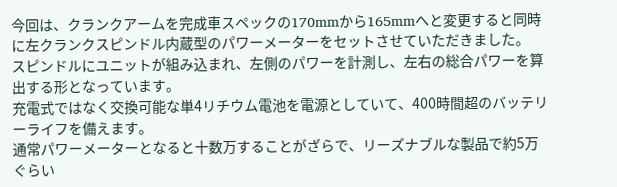今回は、クランクアームを完成車スペックの170mmから165mmへと変更すると同時に左クランクスピンドル内蔵型のパワーメーターをセットさせていただきました。
スピンドルにユニットが組み込まれ、左側のパワーを計測し、左右の総合パワーを算出する形となっています。
充電式ではなく交換可能な単4リチウム電池を電源としていて、400時間超のバッテリーライフを備えます。
通常パワーメーターとなると十数万することがざらで、リーズナブルな製品で約5万ぐらい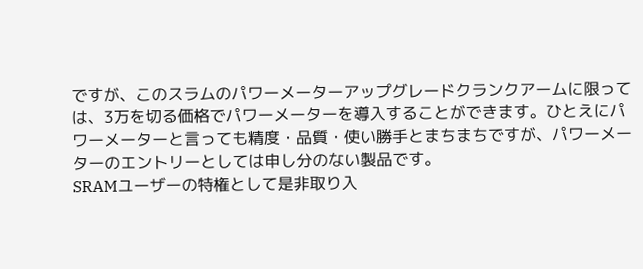ですが、このスラムのパワーメーターアップグレードクランクアームに限っては、3万を切る価格でパワーメーターを導入することができます。ひとえにパワーメーターと言っても精度・品質・使い勝手とまちまちですが、パワーメーターのエントリーとしては申し分のない製品です。
SRAMユーザーの特権として是非取り入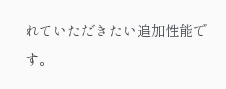れていただきたい追加性能です。